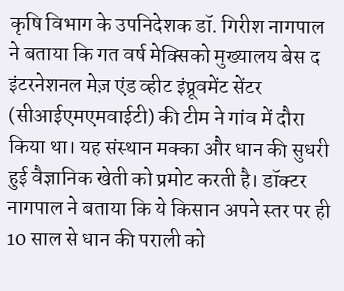कृषि विभाग के उपनिदेशक डॉ. गिरीश नागपाल ने बताया कि गत वर्ष मेक्सिको मुख्यालय बेस द इंटरनेशनल मेज़ एंड व्हीट इंप्रूवमेंट सेंटर (सीआईएमएमवाईटी) की टीम ने गांव में दौरा किया था। यह संस्थान मक्का और धान की सुधरी हुई वैज्ञानिक खेती को प्रमोट करती है। डॉक्टर नागपाल ने बताया कि ये किसान अपने स्तर पर ही 10 साल से धान की पराली को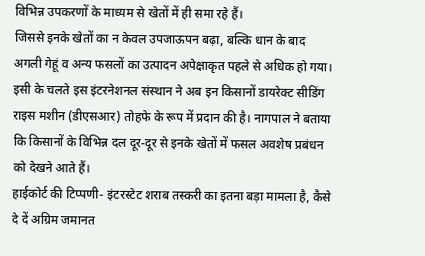विभिन्न उपकरणों के माध्यम से खेतों में ही समा रहे हैं।
जिससे इनके खेतों का न केवल उपजाऊपन बढ़ा, बल्कि धान के बाद अगली गेहूं व अन्य फसलों का उत्पादन अपेक्षाकृत पहले से अधिक हो गया। इसी के चलते इस इंटरनेशनल संस्थान ने अब इन किसानों डायरेक्ट सीडिंग राइस मशीन (डीएसआर) तोहफे के रूप में प्रदान की है। नागपाल ने बताया कि किसानों के विभिन्न दल दूर-दूर से इनके खेतों में फसल अवशेष प्रबंधन को देखने आते हैं।
हाईकोर्ट की टिप्पणी- इंटरस्टेट शराब तस्करी का इतना बड़ा मामला है, कैसे दे दें अग्रिम जमानत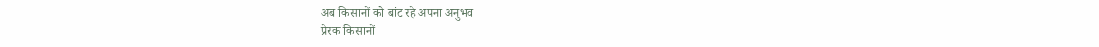अब किसानों को बांट रहे अपना अनुभव
प्रेरक किसानों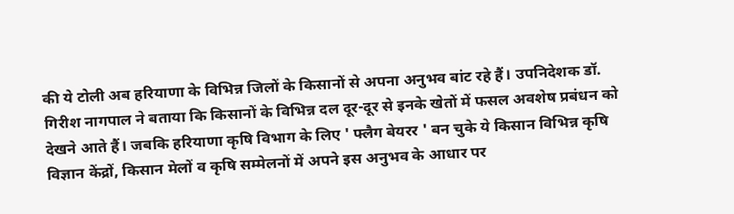की ये टोली अब हरियाणा के विभिन्न जिलों के किसानों से अपना अनुभव बांट रहे हैं। उपनिदेशक डॉ. गिरीश नागपाल ने बताया कि किसानों के विभिन्न दल दूर-दूर से इनके खेतों में फसल अवशेष प्रबंधन को देखने आते हैं। जबकि हरियाणा कृषि विभाग के लिए ' फ्लैग बेयरर ' बन चुके ये किसान विभिन्न कृषि विज्ञान केंद्रों, किसान मेलों व कृषि सम्मेलनों में अपने इस अनुभव के आधार पर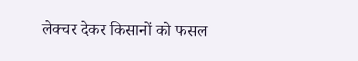लेक्चर देकर किसानों को फसल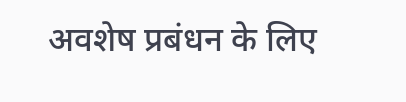अवशेष प्रबंधन के लिए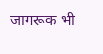जागरूक भी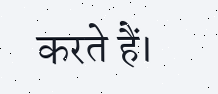करते हैं।